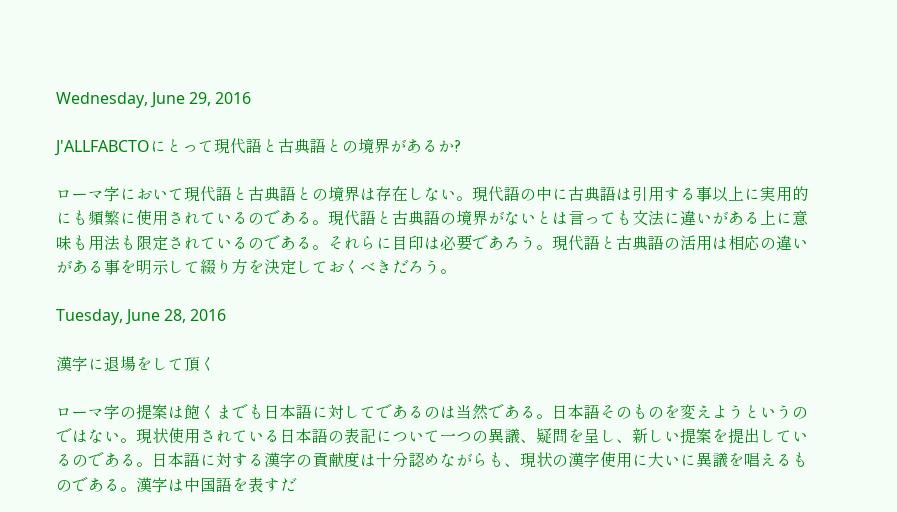Wednesday, June 29, 2016

J'ALLFABCTOにとって現代語と古典語との境界があるか?

ローマ字において現代語と古典語との境界は存在しない。現代語の中に古典語は引用する事以上に実用的にも頻繁に使用されているのである。現代語と古典語の境界がないとは言っても文法に違いがある上に意味も用法も限定されているのである。それらに目印は必要であろう。現代語と古典語の活用は相応の違いがある事を明示して綴り方を決定しておくべきだろう。

Tuesday, June 28, 2016

漢字に退場をして頂く

ローマ字の提案は飽くまでも日本語に対してであるのは当然である。日本語そのものを変えようというのではない。現状使用されている日本語の表記について一つの異議、疑問を呈し、新しい提案を提出しているのである。日本語に対する漢字の貢献度は十分認めながらも、現状の漢字使用に大いに異議を唱えるものである。漢字は中国語を表すだ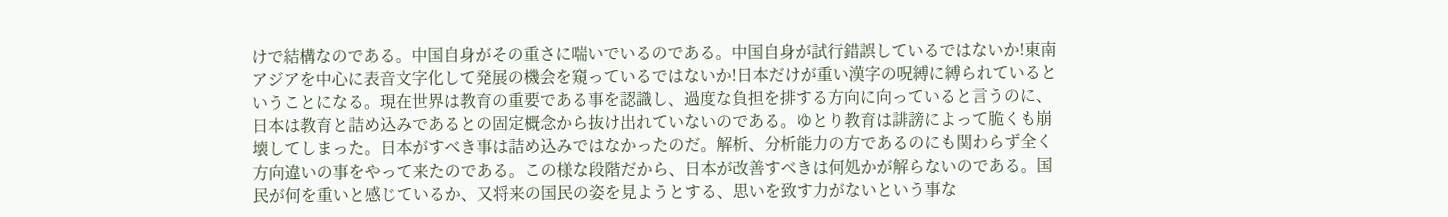けで結構なのである。中国自身がその重さに喘いでいるのである。中国自身が試行錯誤しているではないか!東南アジアを中心に表音文字化して発展の機会を窺っているではないか!日本だけが重い漢字の呪縛に縛られているということになる。現在世界は教育の重要である事を認識し、過度な負担を排する方向に向っていると言うのに、日本は教育と詰め込みであるとの固定概念から抜け出れていないのである。ゆとり教育は誹謗によって脆くも崩壊してしまった。日本がすべき事は詰め込みではなかったのだ。解析、分析能力の方であるのにも関わらず全く方向違いの事をやって来たのである。この様な段階だから、日本が改善すべきは何処かが解らないのである。国民が何を重いと感じているか、又将来の国民の姿を見ようとする、思いを致す力がないという事な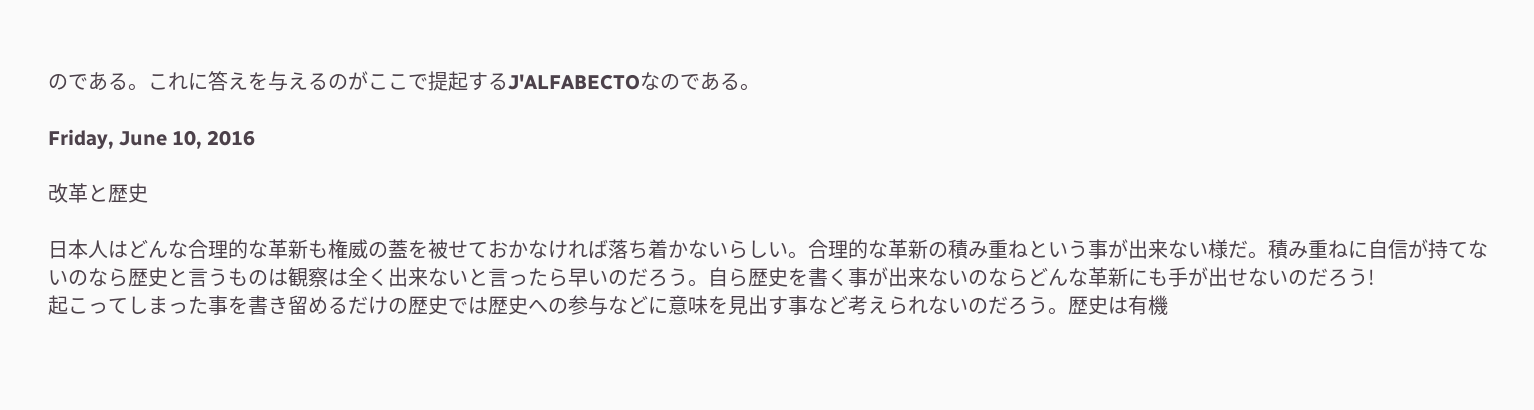のである。これに答えを与えるのがここで提起するJ'ALFABECTOなのである。

Friday, June 10, 2016

改革と歴史

日本人はどんな合理的な革新も権威の蓋を被せておかなければ落ち着かないらしい。合理的な革新の積み重ねという事が出来ない様だ。積み重ねに自信が持てないのなら歴史と言うものは観察は全く出来ないと言ったら早いのだろう。自ら歴史を書く事が出来ないのならどんな革新にも手が出せないのだろう!
起こってしまった事を書き留めるだけの歴史では歴史への参与などに意味を見出す事など考えられないのだろう。歴史は有機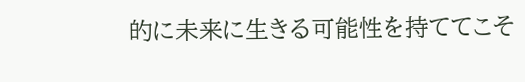的に未来に生きる可能性を持ててこそ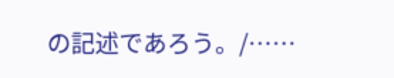の記述であろう。/……